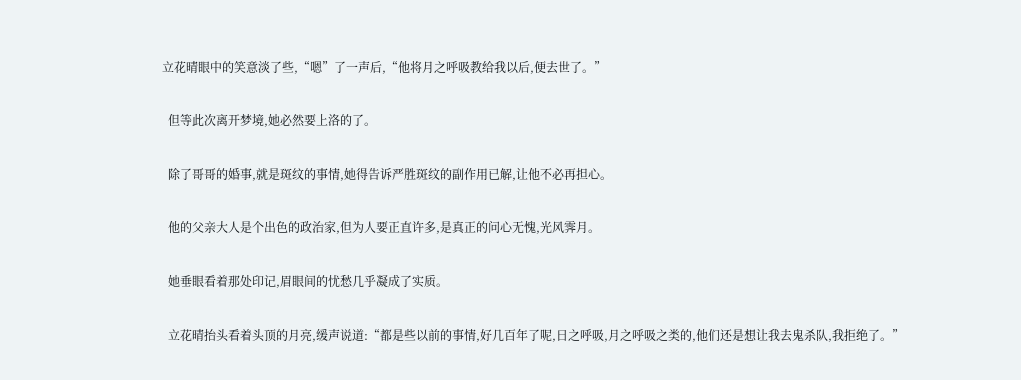立花晴眼中的笑意淡了些,“嗯”了一声后,“他将月之呼吸教给我以后,便去世了。”

  但等此次离开梦境,她必然要上洛的了。

  除了哥哥的婚事,就是斑纹的事情,她得告诉严胜斑纹的副作用已解,让他不必再担心。

  他的父亲大人是个出色的政治家,但为人要正直许多,是真正的问心无愧,光风霁月。

  她垂眼看着那处印记,眉眼间的忧愁几乎凝成了实质。

  立花晴抬头看着头顶的月亮,缓声说道:“都是些以前的事情,好几百年了呢,日之呼吸,月之呼吸之类的,他们还是想让我去鬼杀队,我拒绝了。”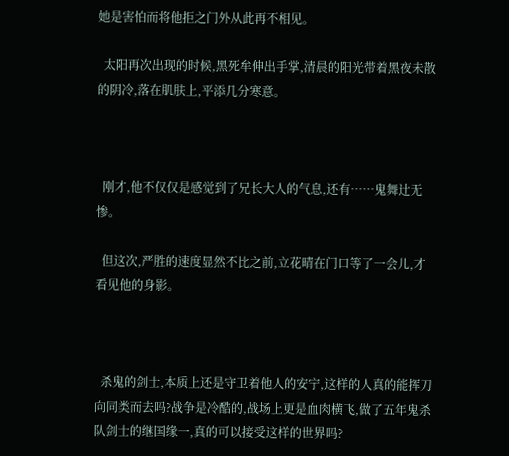她是害怕而将他拒之门外从此再不相见。

  太阳再次出现的时候,黑死牟伸出手掌,清晨的阳光带着黑夜未散的阴冷,落在肌肤上,平添几分寒意。



  刚才,他不仅仅是感觉到了兄长大人的气息,还有……鬼舞辻无惨。

  但这次,严胜的速度显然不比之前,立花晴在门口等了一会儿,才看见他的身影。



  杀鬼的剑士,本质上还是守卫着他人的安宁,这样的人真的能挥刀向同类而去吗?战争是冷酷的,战场上更是血肉横飞,做了五年鬼杀队剑士的继国缘一,真的可以接受这样的世界吗?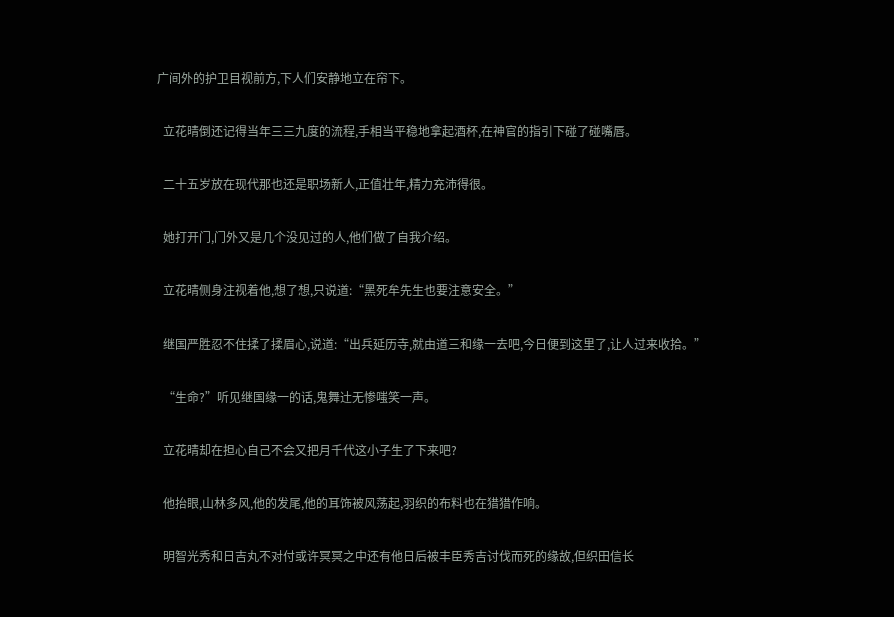广间外的护卫目视前方,下人们安静地立在帘下。

  立花晴倒还记得当年三三九度的流程,手相当平稳地拿起酒杯,在神官的指引下碰了碰嘴唇。

  二十五岁放在现代那也还是职场新人,正值壮年,精力充沛得很。

  她打开门,门外又是几个没见过的人,他们做了自我介绍。

  立花晴侧身注视着他,想了想,只说道:“黑死牟先生也要注意安全。”

  继国严胜忍不住揉了揉眉心,说道:“出兵延历寺,就由道三和缘一去吧,今日便到这里了,让人过来收拾。”

  “生命?”听见继国缘一的话,鬼舞辻无惨嗤笑一声。

  立花晴却在担心自己不会又把月千代这小子生了下来吧?

  他抬眼,山林多风,他的发尾,他的耳饰被风荡起,羽织的布料也在猎猎作响。

  明智光秀和日吉丸不对付或许冥冥之中还有他日后被丰臣秀吉讨伐而死的缘故,但织田信长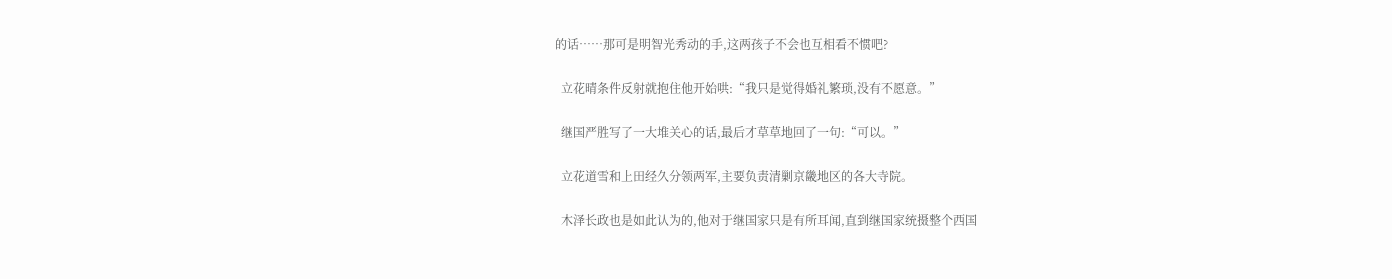的话……那可是明智光秀动的手,这两孩子不会也互相看不惯吧?

  立花晴条件反射就抱住他开始哄:“我只是觉得婚礼繁琐,没有不愿意。”

  继国严胜写了一大堆关心的话,最后才草草地回了一句:“可以。”

  立花道雪和上田经久分领两军,主要负责清剿京畿地区的各大寺院。

  木泽长政也是如此认为的,他对于继国家只是有所耳闻,直到继国家统摄整个西国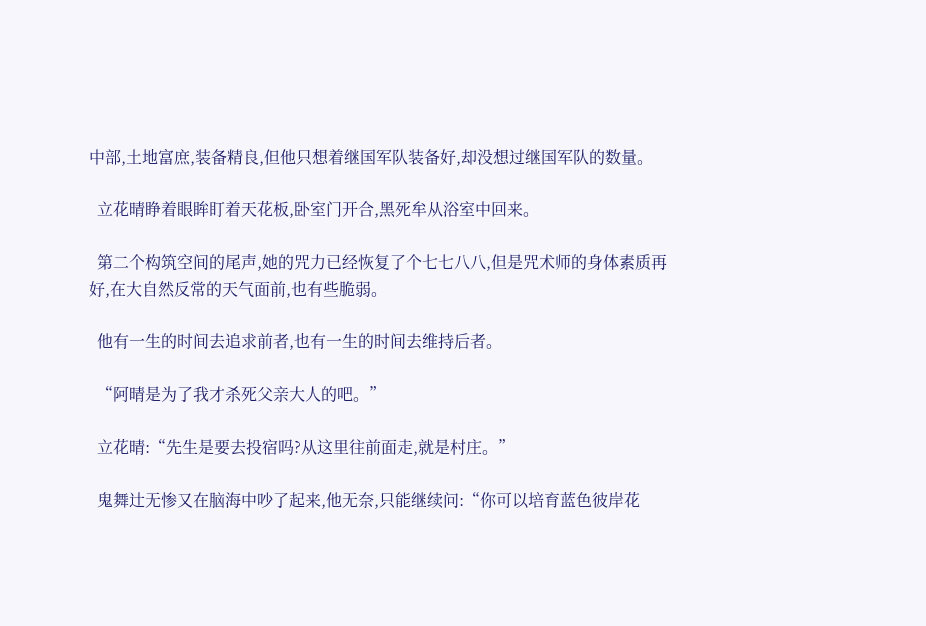中部,土地富庶,装备精良,但他只想着继国军队装备好,却没想过继国军队的数量。

  立花晴睁着眼眸盯着天花板,卧室门开合,黑死牟从浴室中回来。

  第二个构筑空间的尾声,她的咒力已经恢复了个七七八八,但是咒术师的身体素质再好,在大自然反常的天气面前,也有些脆弱。

  他有一生的时间去追求前者,也有一生的时间去维持后者。

  “阿晴是为了我才杀死父亲大人的吧。”

  立花晴:“先生是要去投宿吗?从这里往前面走,就是村庄。”

  鬼舞辻无惨又在脑海中吵了起来,他无奈,只能继续问:“你可以培育蓝色彼岸花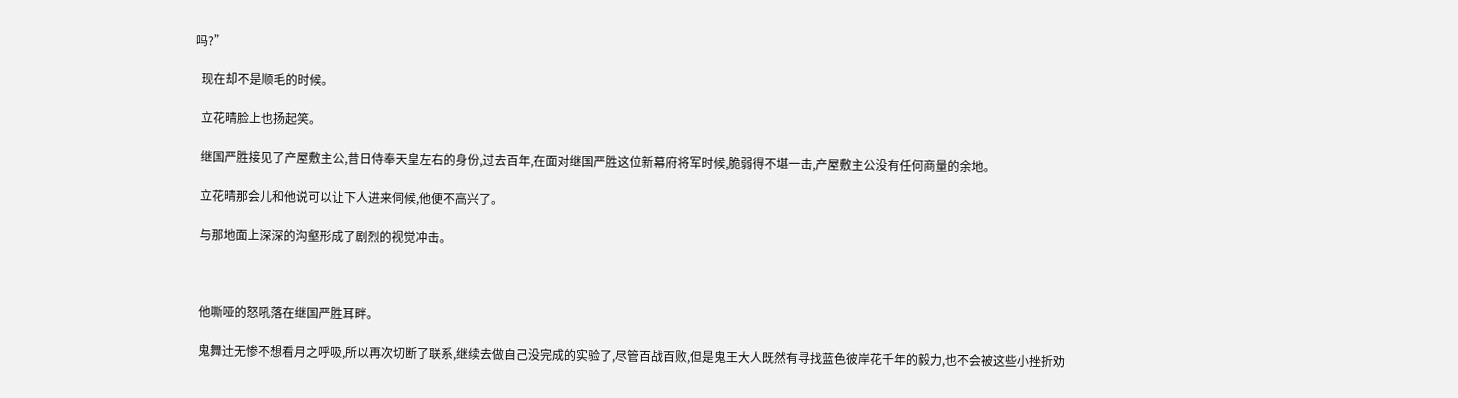吗?”

  现在却不是顺毛的时候。

  立花晴脸上也扬起笑。

  继国严胜接见了产屋敷主公,昔日侍奉天皇左右的身份,过去百年,在面对继国严胜这位新幕府将军时候,脆弱得不堪一击,产屋敷主公没有任何商量的余地。

  立花晴那会儿和他说可以让下人进来伺候,他便不高兴了。

  与那地面上深深的沟壑形成了剧烈的视觉冲击。



  他嘶哑的怒吼落在继国严胜耳畔。

  鬼舞辻无惨不想看月之呼吸,所以再次切断了联系,继续去做自己没完成的实验了,尽管百战百败,但是鬼王大人既然有寻找蓝色彼岸花千年的毅力,也不会被这些小挫折劝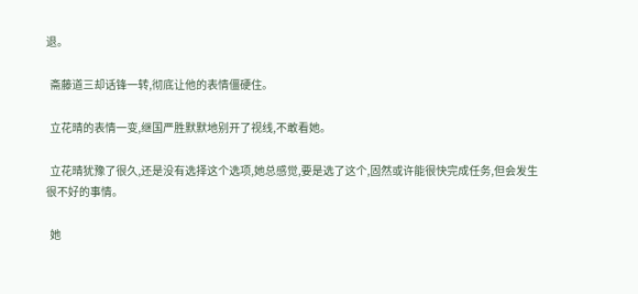退。

  斋藤道三却话锋一转,彻底让他的表情僵硬住。

  立花晴的表情一变,继国严胜默默地别开了视线,不敢看她。

  立花晴犹豫了很久,还是没有选择这个选项,她总感觉,要是选了这个,固然或许能很快完成任务,但会发生很不好的事情。

  她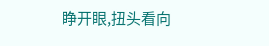睁开眼,扭头看向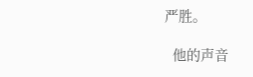严胜。

  他的声音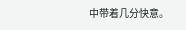中带着几分快意。